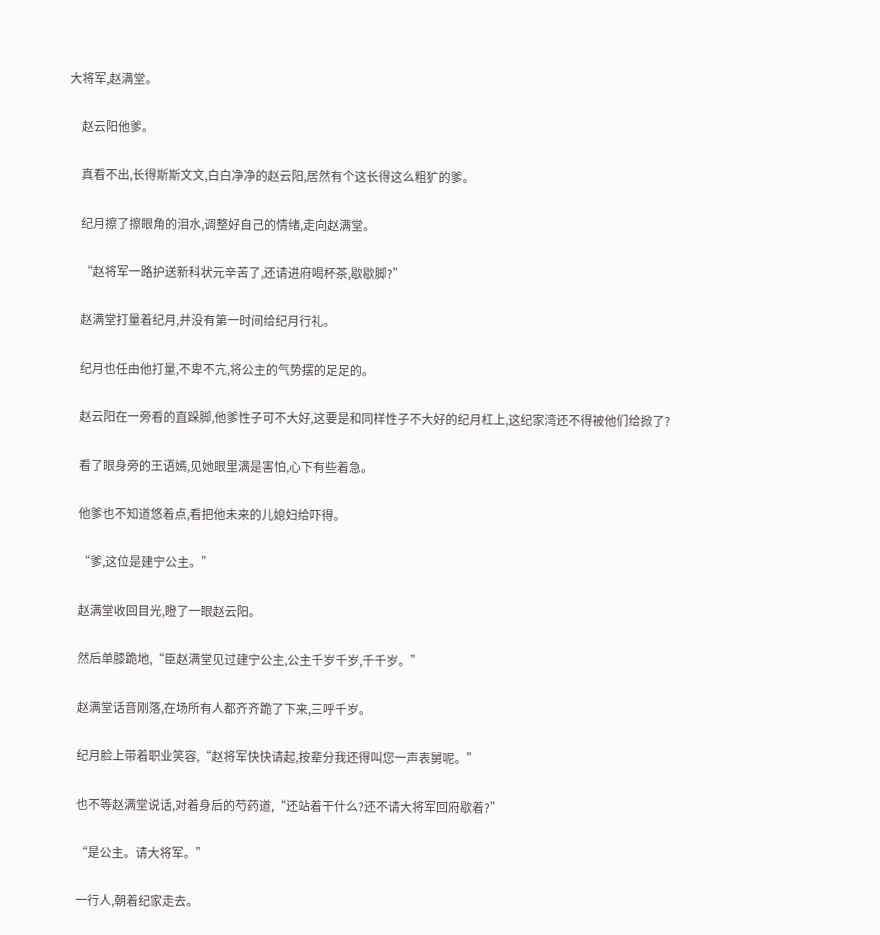大将军,赵满堂。

    赵云阳他爹。

    真看不出,长得斯斯文文,白白净净的赵云阳,居然有个这长得这么粗犷的爹。

    纪月擦了擦眼角的泪水,调整好自己的情绪,走向赵满堂。

    “赵将军一路护送新科状元辛苦了,还请进府喝杯茶,歇歇脚?”

    赵满堂打量着纪月,并没有第一时间给纪月行礼。

    纪月也任由他打量,不卑不亢,将公主的气势摆的足足的。

    赵云阳在一旁看的直跺脚,他爹性子可不大好,这要是和同样性子不大好的纪月杠上,这纪家湾还不得被他们给掀了?

    看了眼身旁的王语嫣,见她眼里满是害怕,心下有些着急。

    他爹也不知道悠着点,看把他未来的儿媳妇给吓得。

    “爹,这位是建宁公主。”

    赵满堂收回目光,瞪了一眼赵云阳。

    然后单膝跪地,“臣赵满堂见过建宁公主,公主千岁千岁,千千岁。”

    赵满堂话音刚落,在场所有人都齐齐跪了下来,三呼千岁。

    纪月脸上带着职业笑容,“赵将军快快请起,按辈分我还得叫您一声表舅呢。”

    也不等赵满堂说话,对着身后的芍药道,“还站着干什么?还不请大将军回府歇着?”

    “是公主。请大将军。”

    一行人,朝着纪家走去。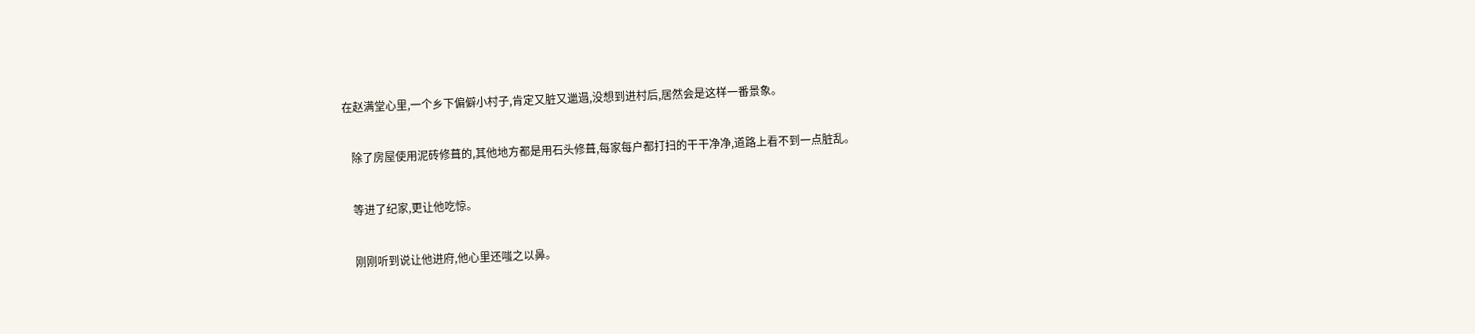在赵满堂心里,一个乡下偏僻小村子,肯定又脏又邋遢,没想到进村后,居然会是这样一番景象。

    除了房屋使用泥砖修葺的,其他地方都是用石头修葺,每家每户都打扫的干干净净,道路上看不到一点脏乱。

    等进了纪家,更让他吃惊。

    刚刚听到说让他进府,他心里还嗤之以鼻。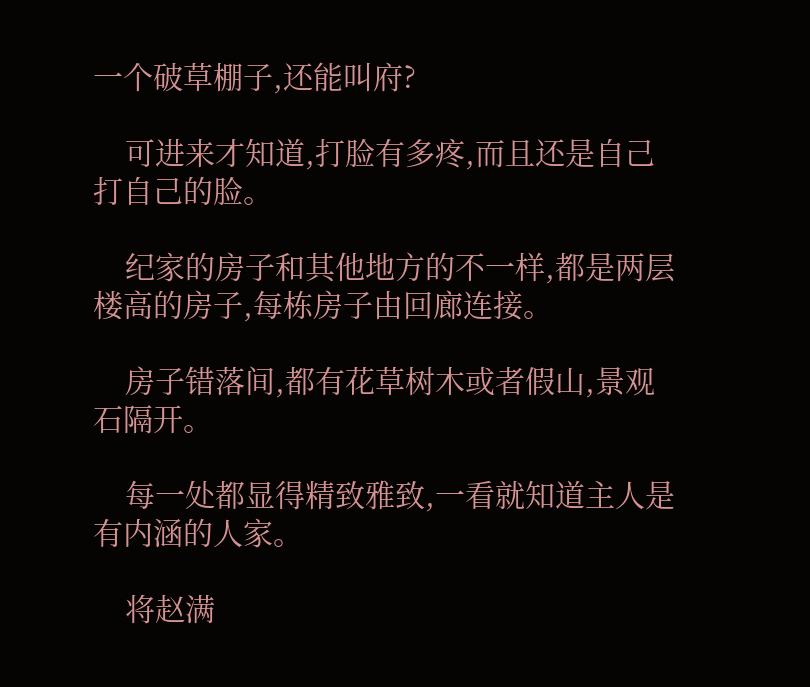一个破草棚子,还能叫府?

    可进来才知道,打脸有多疼,而且还是自己打自己的脸。

    纪家的房子和其他地方的不一样,都是两层楼高的房子,每栋房子由回廊连接。

    房子错落间,都有花草树木或者假山,景观石隔开。

    每一处都显得精致雅致,一看就知道主人是有内涵的人家。

    将赵满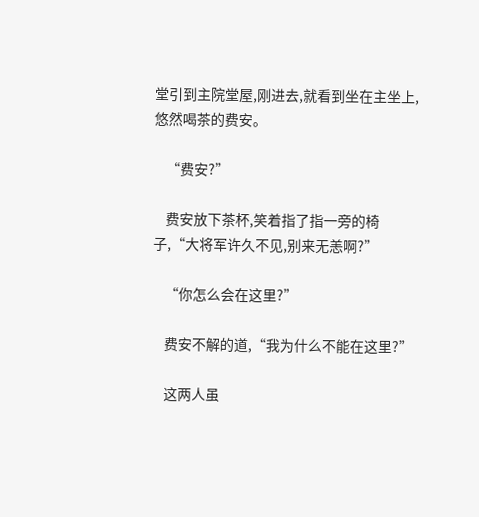堂引到主院堂屋,刚进去,就看到坐在主坐上,悠然喝茶的费安。

    “费安?”

    费安放下茶杯,笑着指了指一旁的椅子,“大将军许久不见,别来无恙啊?”

    “你怎么会在这里?”

    费安不解的道,“我为什么不能在这里?”

    这两人虽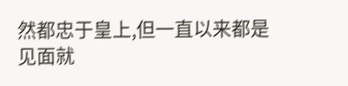然都忠于皇上,但一直以来都是见面就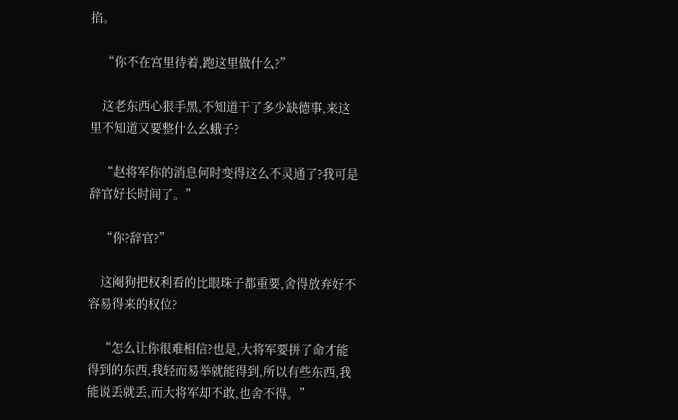掐。

    “你不在宫里待着,跑这里做什么?”

    这老东西心狠手黑,不知道干了多少缺德事,来这里不知道又要整什么幺蛾子?

    “赵将军你的消息何时变得这么不灵通了?我可是辞官好长时间了。”

    “你?辞官?”

    这阉狗把权利看的比眼珠子都重要,舍得放弃好不容易得来的权位?

    “怎么让你很难相信?也是,大将军要拼了命才能得到的东西,我轻而易举就能得到,所以有些东西,我能说丢就丢,而大将军却不敢,也舍不得。”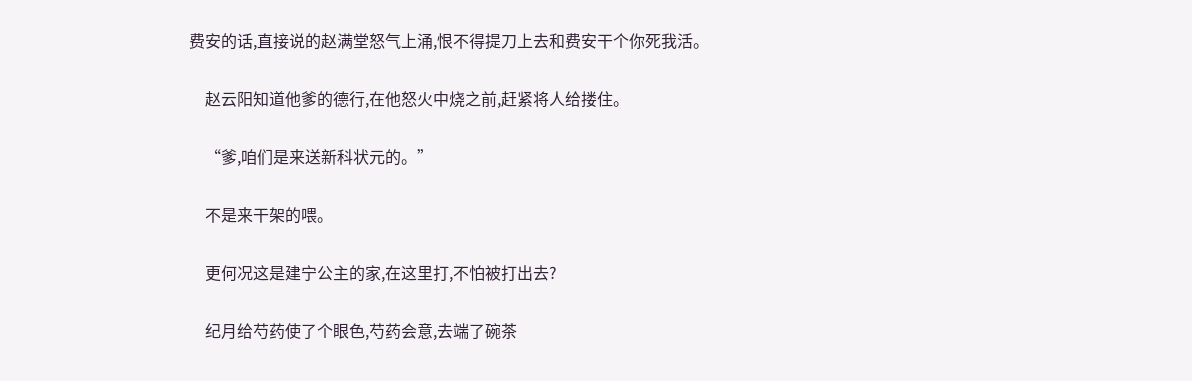费安的话,直接说的赵满堂怒气上涌,恨不得提刀上去和费安干个你死我活。

    赵云阳知道他爹的德行,在他怒火中烧之前,赶紧将人给搂住。

    “爹,咱们是来送新科状元的。”

    不是来干架的喂。

    更何况这是建宁公主的家,在这里打,不怕被打出去?

    纪月给芍药使了个眼色,芍药会意,去端了碗茶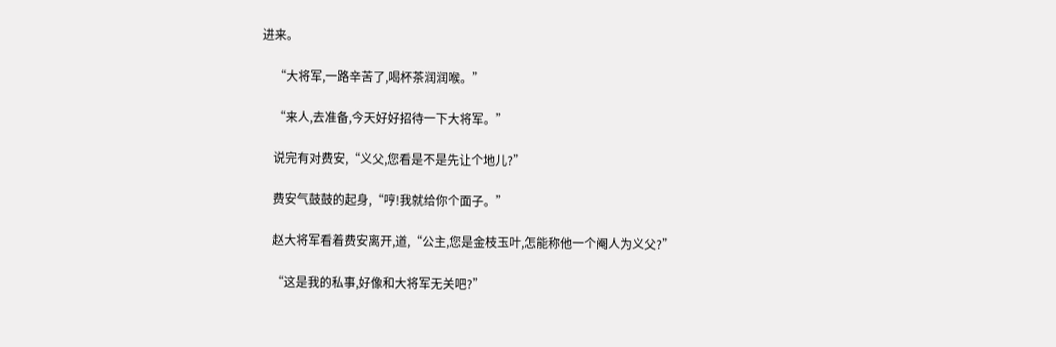进来。

    “大将军,一路辛苦了,喝杯茶润润喉。”

    “来人,去准备,今天好好招待一下大将军。”

    说完有对费安,“义父,您看是不是先让个地儿?”

    费安气鼓鼓的起身,“哼!我就给你个面子。”

    赵大将军看着费安离开,道,“公主,您是金枝玉叶,怎能称他一个阉人为义父?”

    “这是我的私事,好像和大将军无关吧?”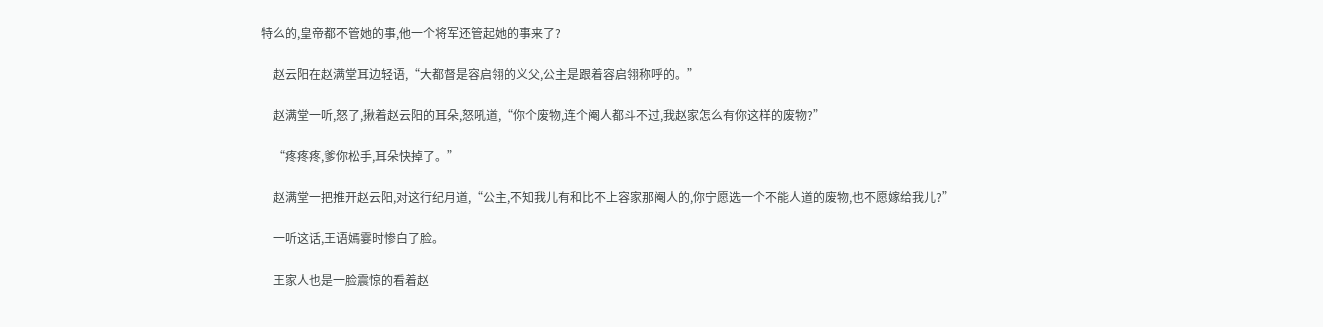特么的,皇帝都不管她的事,他一个将军还管起她的事来了?

    赵云阳在赵满堂耳边轻语,“大都督是容启翎的义父,公主是跟着容启翎称呼的。”

    赵满堂一听,怒了,揪着赵云阳的耳朵,怒吼道,“你个废物,连个阉人都斗不过,我赵家怎么有你这样的废物?”

    “疼疼疼,爹你松手,耳朵快掉了。”

    赵满堂一把推开赵云阳,对这行纪月道,“公主,不知我儿有和比不上容家那阉人的,你宁愿选一个不能人道的废物,也不愿嫁给我儿?”

    一听这话,王语嫣霎时惨白了脸。

    王家人也是一脸震惊的看着赵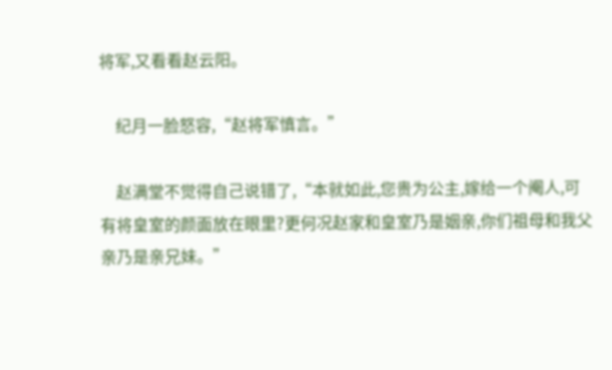将军,又看看赵云阳。

    纪月一脸怒容,“赵将军慎言。”

    赵满堂不觉得自己说错了,“本就如此,您贵为公主,嫁给一个阉人,可有将皇室的颜面放在眼里?更何况赵家和皇室乃是姻亲,你们祖母和我父亲乃是亲兄妹。”